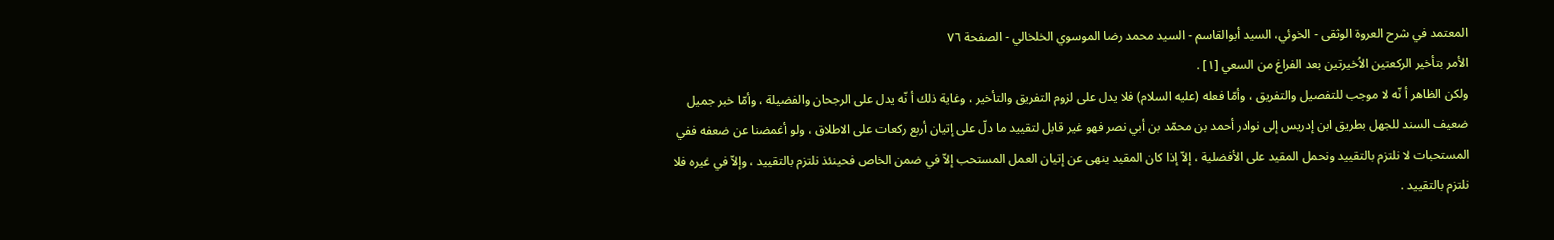المعتمد في شرح العروة الوثقى - الخوئي، السيد أبوالقاسم - السيد محمد رضا الموسوي الخلخالي - الصفحة ٧٦
الأمر بتأخير الركعتين الاُخيرتين بعد الفراغ من السعي [١] .
ولكن الظاهر أ نّه لا موجب للتفصيل والتفريق ، وأمّا فعله (عليه السلام) فلا يدل على لزوم التفريق والتأخير ، وغاية ذلك أ نّه يدل على الرجحان والفضيلة ، وأمّا خبر جميل ضعيف السند للجهل بطريق ابن إدريس إلى نوادر أحمد بن محمّد بن أبي نصر فهو غير قابل لتقييد ما دلّ على إتيان أربع ركعات على الاطلاق ، ولو أغمضنا عن ضعفه ففي المستحبات لا نلتزم بالتقييد ونحمل المقيد على الأفضلية ، إلاّ إذا كان المقيد ينهى عن إتيان العمل المستحب إلاّ في ضمن الخاص فحينئذ نلتزم بالتقييد ، وإلاّ في غيره فلا نلتزم بالتقييد .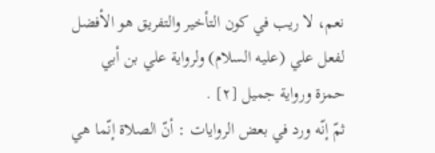نعم، لا ريب في كون التأخير والتفريق هو الأفضل لفعل علي (عليه السلام) ولرواية علي بن أبي حمزة ورواية جميل [٢] .
ثمّ إنّه ورد في بعض الروايات : أنّ الصلاة إنّما هي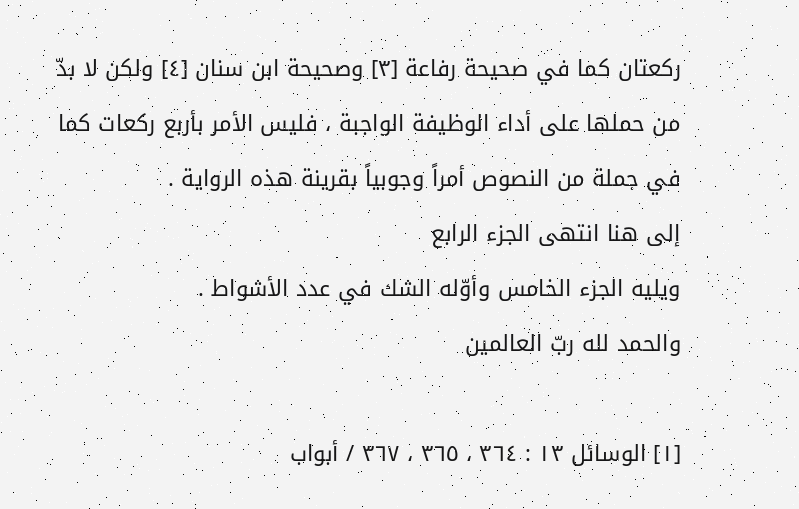ركعتان كما في صحيحة رفاعة [٣] وصحيحة ابن سنان [٤] ولكن لا بدّ من حملها على أداء الوظيفة الواجبة ، فليس الأمر بأربع ركعات كما في جملة من النصوص أمراً وجوبياً بقرينة هذه الرواية .
إلى هنا انتهى الجزء الرابع
ويليه الجزء الخامس وأوّله الشك في عدد الأشواط .
والحمد لله ربّ العالمين

[١] الوسائل ١٣ : ٣٦٤ ، ٣٦٥ ، ٣٦٧ / أبواب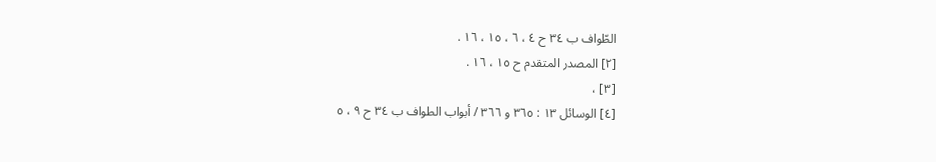الطّواف ب ٣٤ ح ٤ ، ٦ ، ١٥ ، ١٦ .
[٢] المصدر المتقدم ح ١٥ ، ١٦ .
[٣] ،
[٤] الوسائل ١٣ : ٣٦٥ و ٣٦٦ / أبواب الطواف ب ٣٤ ح ٩ ، ٥